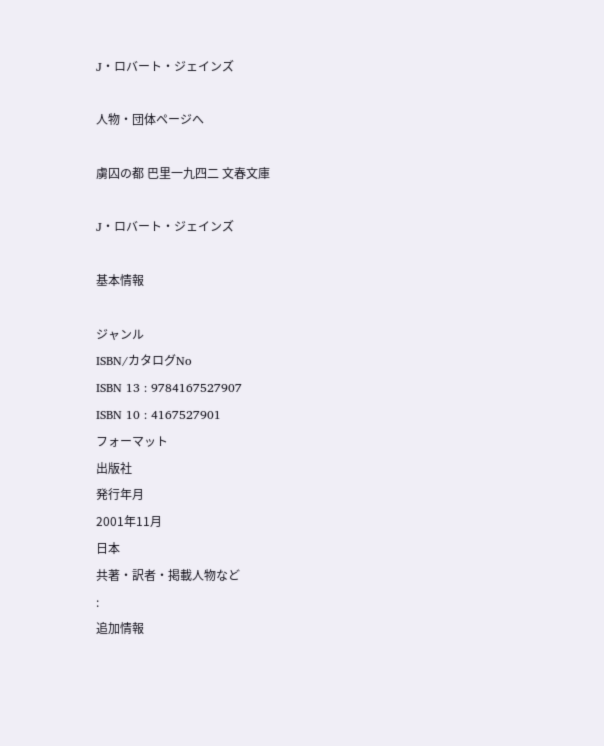J・ロバート・ジェインズ

人物・団体ページへ

虜囚の都 巴里一九四二 文春文庫

J・ロバート・ジェインズ

基本情報

ジャンル
ISBN/カタログNo
ISBN 13 : 9784167527907
ISBN 10 : 4167527901
フォーマット
出版社
発行年月
2001年11月
日本
共著・訳者・掲載人物など
:
追加情報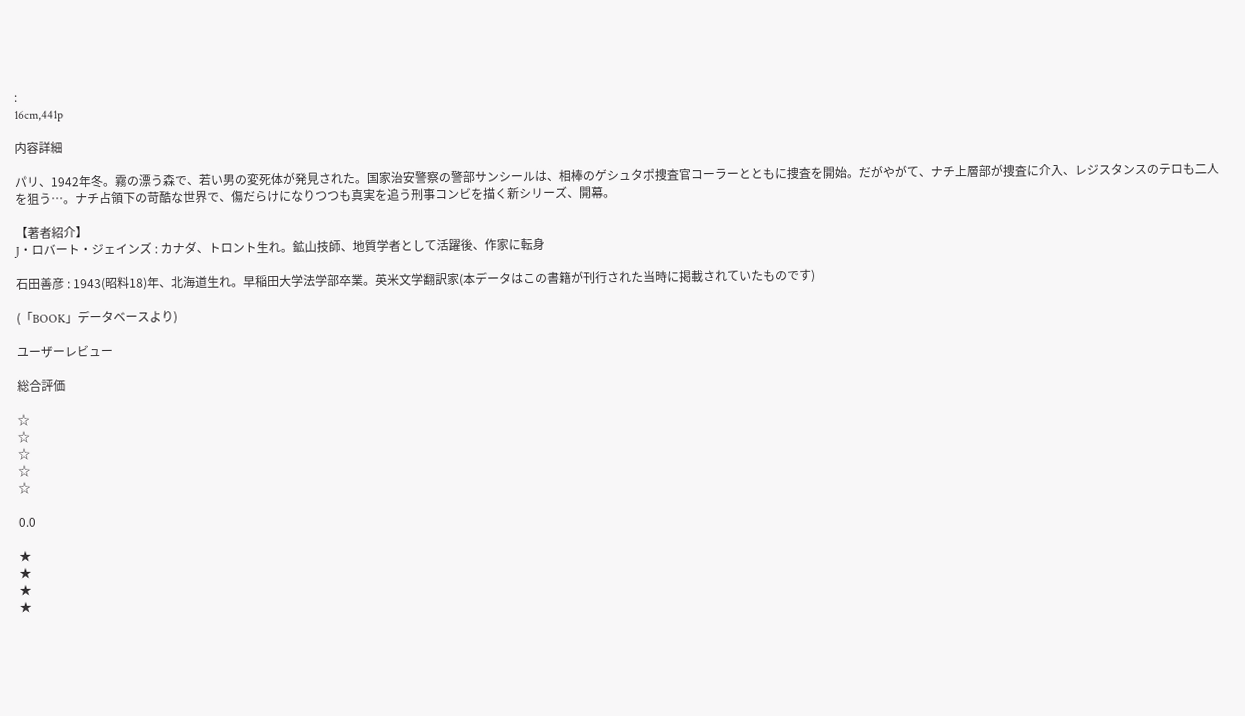:
16cm,441p

内容詳細

パリ、1942年冬。霧の漂う森で、若い男の変死体が発見された。国家治安警察の警部サンシールは、相棒のゲシュタポ捜査官コーラーとともに捜査を開始。だがやがて、ナチ上層部が捜査に介入、レジスタンスのテロも二人を狙う…。ナチ占領下の苛酷な世界で、傷だらけになりつつも真実を追う刑事コンビを描く新シリーズ、開幕。

【著者紹介】
J・ロバート・ジェインズ : カナダ、トロント生れ。鉱山技師、地質学者として活躍後、作家に転身

石田善彦 : 1943(昭料18)年、北海道生れ。早稲田大学法学部卒業。英米文学翻訳家(本データはこの書籍が刊行された当時に掲載されていたものです)

(「BOOK」データベースより)

ユーザーレビュー

総合評価

☆
☆
☆
☆
☆

0.0

★
★
★
★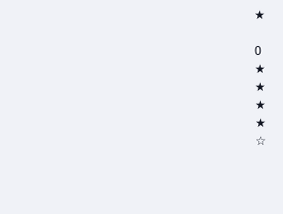★

0
★
★
★
★
☆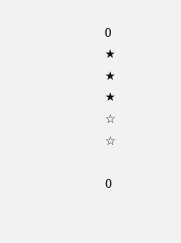0
★
★
★
☆
☆

0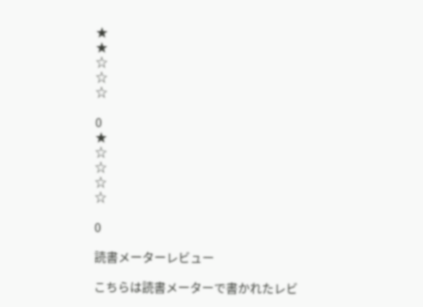★
★
☆
☆
☆

0
★
☆
☆
☆
☆

0

読書メーターレビュー

こちらは読書メーターで書かれたレビ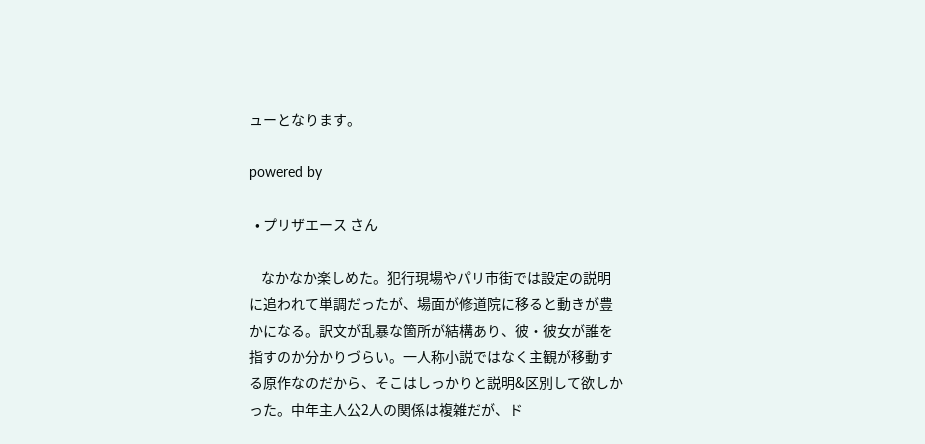ューとなります。

powered by

  • プリザエース さん

    なかなか楽しめた。犯行現場やパリ市街では設定の説明に追われて単調だったが、場面が修道院に移ると動きが豊かになる。訳文が乱暴な箇所が結構あり、彼・彼女が誰を指すのか分かりづらい。一人称小説ではなく主観が移動する原作なのだから、そこはしっかりと説明&区別して欲しかった。中年主人公2人の関係は複雑だが、ド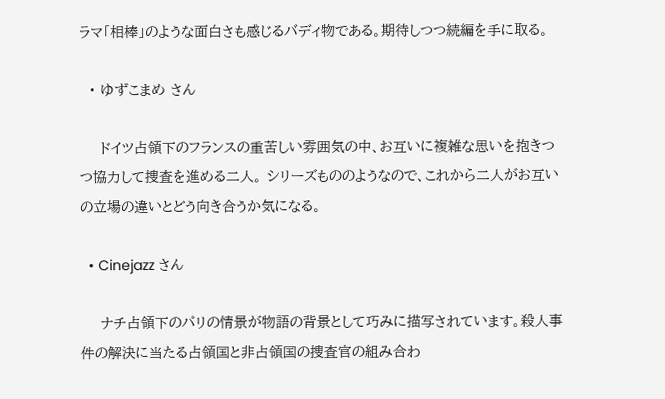ラマ「相棒」のような面白さも感じるバディ物である。期待しつつ続編を手に取る。

  • ゆずこまめ さん

    ドイツ占領下のフランスの重苦しい雰囲気の中、お互いに複雑な思いを抱きつつ協力して捜査を進める二人。 シリーズもののようなので、これから二人がお互いの立場の違いとどう向き合うか気になる。

  • Cinejazz さん

    ナチ占領下のパリの情景が物語の背景として巧みに描写されています。殺人事件の解決に当たる占領国と非占領国の捜査官の組み合わ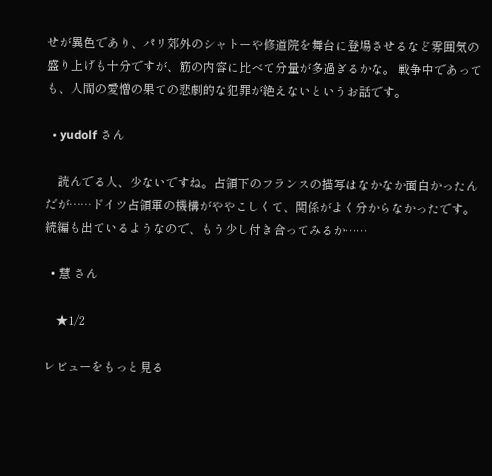せが異色であり、パリ郊外のシャトーや修道院を舞台に登場させるなど雰囲気の盛り上げも十分ですが、筋の内容に比べて分量が多過ぎるかな。 戦争中であっても、人間の愛憎の果ての悲劇的な犯罪が絶えないというお話です。

  • yudolf さん

    読んでる人、少ないですね。占領下のフランスの描写はなかなか面白かったんだが……ドイツ占領軍の機構がややこしくて、関係がよく分からなかったです。続編も出ているようなので、もう少し付き合ってみるか……

  • 慧 さん

    ★1/2

レビューをもっと見る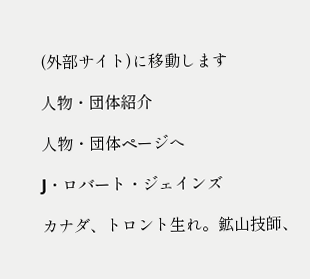(外部サイト)に移動します

人物・団体紹介

人物・団体ページへ

J・ロバート・ジェインズ

カナダ、トロント生れ。鉱山技師、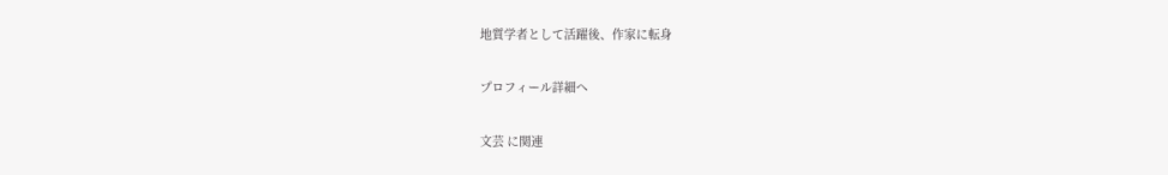地質学者として活躍後、作家に転身

プロフィール詳細へ

文芸 に関連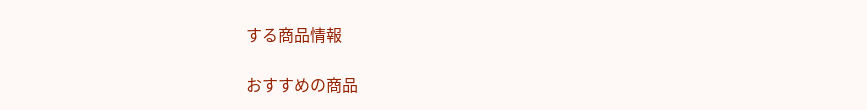する商品情報

おすすめの商品